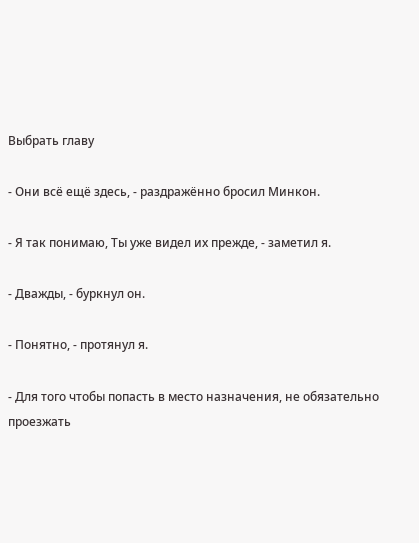Выбрать главу

- Они всё ещё здесь, - раздражённо бросил Минкон.

- Я так понимаю, Ты уже видел их прежде, - заметил я.

- Дважды, - буркнул он.

- Понятно, - протянул я.

- Для того чтобы попасть в место назначения, не обязательно проезжать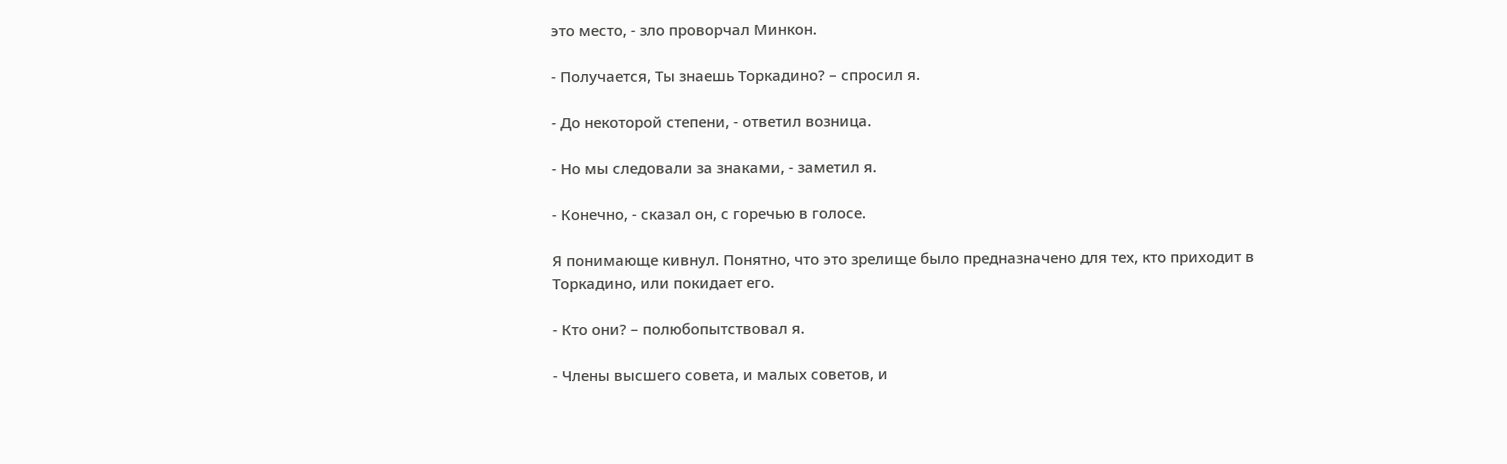это место, - зло проворчал Минкон.

- Получается, Ты знаешь Торкадино? – спросил я.

- До некоторой степени, - ответил возница.

- Но мы следовали за знаками, - заметил я.

- Конечно, - сказал он, с горечью в голосе.

Я понимающе кивнул. Понятно, что это зрелище было предназначено для тех, кто приходит в Торкадино, или покидает его.

- Кто они? – полюбопытствовал я.

- Члены высшего совета, и малых советов, и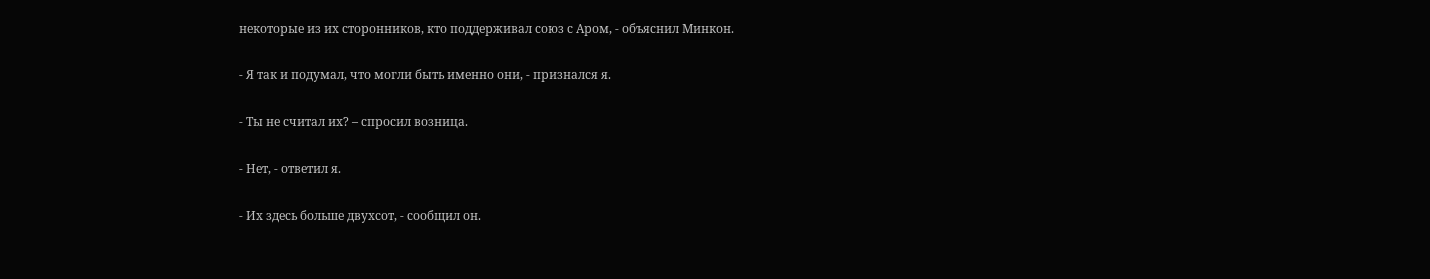некоторые из их сторонников, кто поддерживал союз с Аром, - объяснил Минкон.

- Я так и подумал, что могли быть именно они, - признался я.

- Ты не считал их? – спросил возница.

- Нет, - ответил я.

- Их здесь больше двухсот, - сообщил он.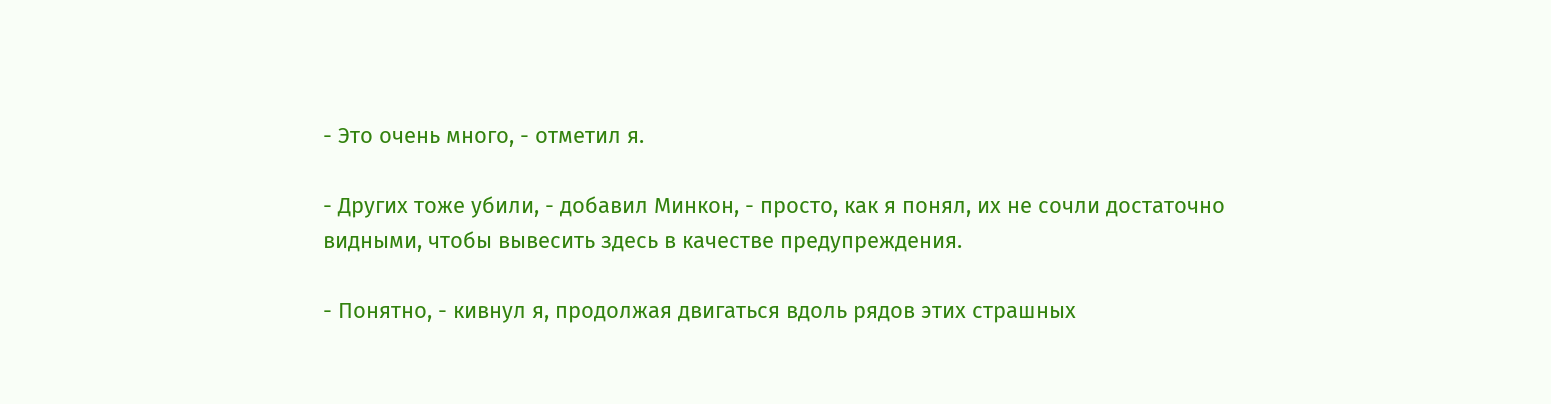- Это очень много, - отметил я.

- Других тоже убили, - добавил Минкон, - просто, как я понял, их не сочли достаточно видными, чтобы вывесить здесь в качестве предупреждения.

- Понятно, - кивнул я, продолжая двигаться вдоль рядов этих страшных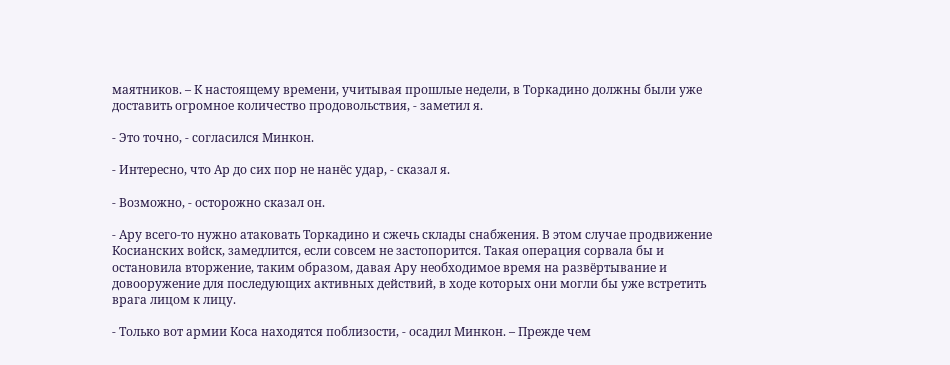маятников. – К настоящему времени, учитывая прошлые недели, в Торкадино должны были уже доставить огромное количество продовольствия, - заметил я.

- Это точно, - согласился Минкон.

- Интересно, что Ар до сих пор не нанёс удар, - сказал я.

- Возможно, - осторожно сказал он.

- Ару всего-то нужно атаковать Торкадино и сжечь склады снабжения. В этом случае продвижение Косианских войск, замедлится, если совсем не застопорится. Такая операция сорвала бы и остановила вторжение, таким образом, давая Ару необходимое время на развёртывание и довооружение для последующих активных действий, в ходе которых они могли бы уже встретить врага лицом к лицу.

- Только вот армии Коса находятся поблизости, - осадил Минкон. – Прежде чем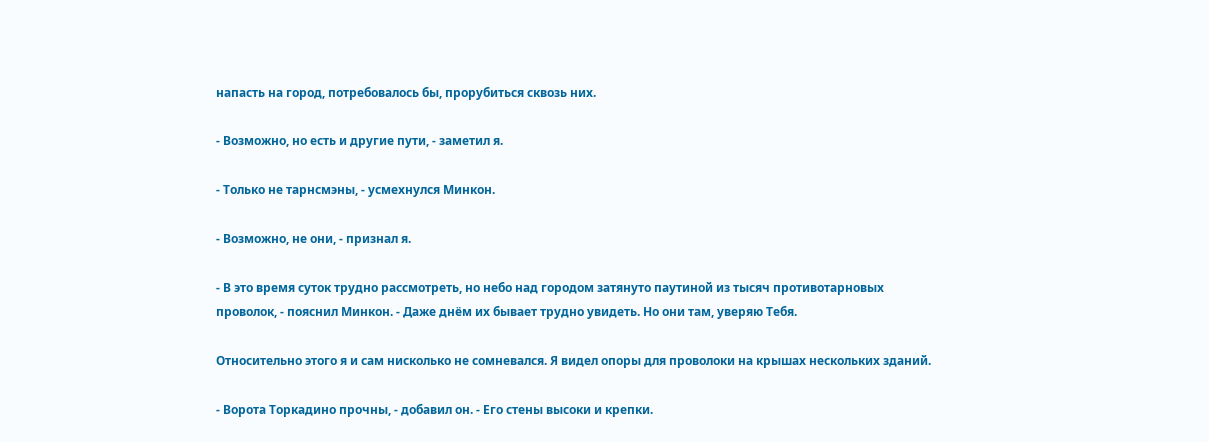напасть на город, потребовалось бы, прорубиться сквозь них.

- Возможно, но есть и другие пути, - заметил я.

- Только не тарнсмэны, - усмехнулся Минкон.

- Возможно, не они, - признал я.

- В это время суток трудно рассмотреть, но небо над городом затянуто паутиной из тысяч противотарновых проволок, - пояснил Минкон. - Даже днём их бывает трудно увидеть. Но они там, уверяю Тебя.

Относительно этого я и сам нисколько не сомневался. Я видел опоры для проволоки на крышах нескольких зданий.

- Ворота Торкадино прочны, - добавил он. - Его стены высоки и крепки.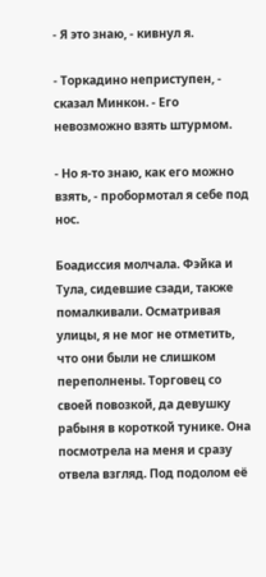- Я это знаю, - кивнул я.

- Торкадино неприступен, - сказал Минкон. - Его невозможно взять штурмом.

- Но я-то знаю, как его можно взять, - пробормотал я себе под нос.

Боадиссия молчала. Фэйка и Тула, сидевшие сзади, также помалкивали. Осматривая улицы, я не мог не отметить, что они были не слишком переполнены. Торговец со своей повозкой, да девушку рабыня в короткой тунике. Она посмотрела на меня и сразу отвела взгляд. Под подолом её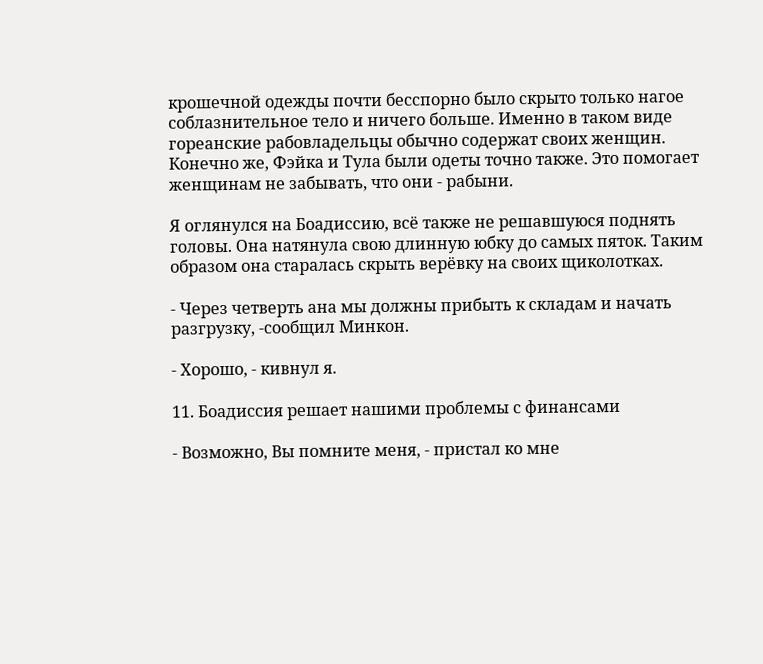крошечной одежды почти бесспорно было скрыто только нагое соблазнительное тело и ничего больше. Именно в таком виде гореанские рабовладельцы обычно содержат своих женщин. Конечно же, Фэйка и Тула были одеты точно также. Это помогает женщинам не забывать, что они - рабыни.

Я оглянулся на Боадиссию, всё также не решавшуюся поднять головы. Она натянула свою длинную юбку до самых пяток. Таким образом она старалась скрыть верёвку на своих щиколотках.

- Через четверть ана мы должны прибыть к складам и начать разгрузку, -сообщил Минкон.

- Хорошо, - кивнул я.

11. Боадиссия решает нашими проблемы с финансами

- Возможно, Вы помните меня, - пристал ко мне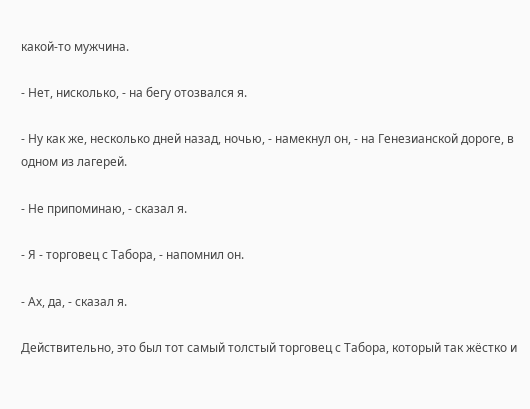какой-то мужчина.

- Нет, нисколько, - на бегу отозвался я.

- Ну как же, несколько дней назад, ночью, - намекнул он, - на Генезианской дороге, в одном из лагерей.

- Не припоминаю, - сказал я.

- Я - торговец с Табора, - напомнил он.

- Ах, да, - сказал я.

Действительно, это был тот самый толстый торговец с Табора, который так жёстко и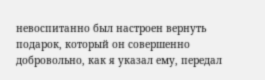невоспитанно был настроен вернуть подарок, который он совершенно добровольно, как я указал ему, передал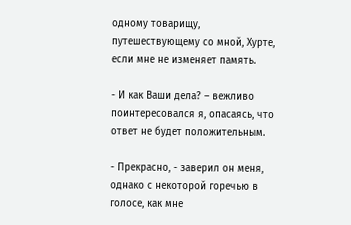одному товарищу, путешествующему со мной, Хурте, если мне не изменяет память.

- И как Ваши дела? – вежливо поинтересовался я, опасаясь, что ответ не будет положительным.

- Прекрасно, - заверил он меня, однако с некоторой горечью в голосе, как мне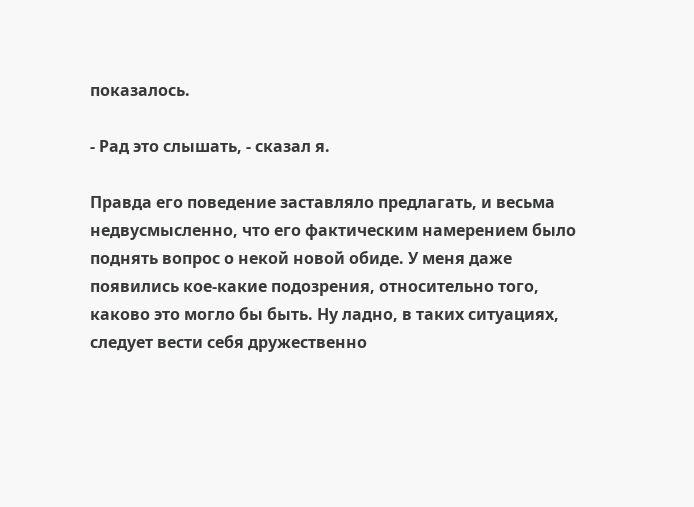показалось.

- Рад это слышать, - сказал я.

Правда его поведение заставляло предлагать, и весьма недвусмысленно, что его фактическим намерением было поднять вопрос о некой новой обиде. У меня даже появились кое-какие подозрения, относительно того, каково это могло бы быть. Ну ладно, в таких ситуациях, следует вести себя дружественно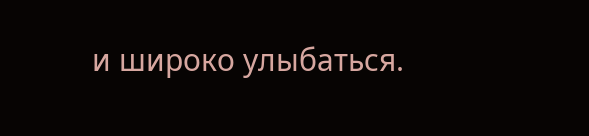и широко улыбаться.